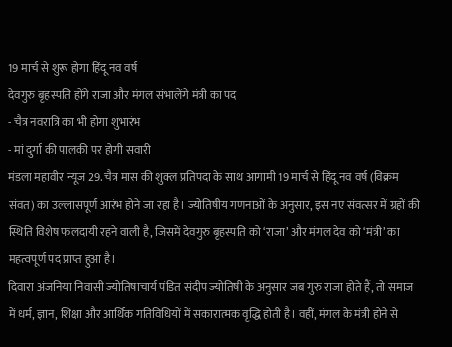19 मार्च से शुरू होगा हिंदू नव वर्ष
देवगुरु बृहस्पति होंगे राजा और मंगल संभालेंगे मंत्री का पद
- चैत्र नवरात्रि का भी होगा शुभारंभ
- मां दुर्गा की पालकी पर होगी सवारी
मंडला महावीर न्यूज 29. चैत्र मास की शुक्ल प्रतिपदा के साथ आगामी 19 मार्च से हिंदू नव वर्ष (विक्रम संवत) का उल्लासपूर्ण आरंभ होने जा रहा है। ज्योतिषीय गणनाओं के अनुसार, इस नए संवत्सर में ग्रहों की स्थिति विशेष फलदायी रहने वाली है, जिसमें देवगुरु बृहस्पति को ‘राजा’ और मंगल देव को ‘मंत्री’ का महत्वपूर्ण पद प्राप्त हुआ है।
दिवारा अंजनिया निवासी ज्योतिषाचार्य पंडित संदीप ज्योतिषी के अनुसार जब गुरु राजा होते हैं, तो समाज में धर्म, ज्ञान, शिक्षा और आर्थिक गतिविधियों में सकारात्मक वृद्धि होती है। वहीं, मंगल के मंत्री होने से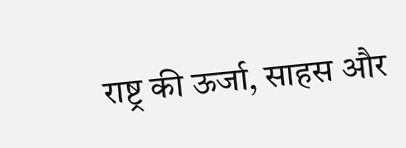राष्ट्र की ऊर्जा, साहस और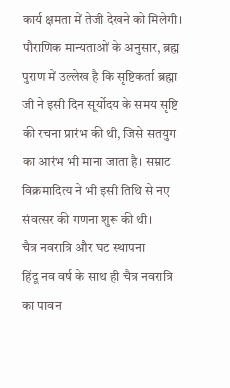कार्य क्षमता में तेजी देखने को मिलेगी। पौराणिक मान्यताओं के अनुसार, ब्रह्म पुराण में उल्लेख है कि सृष्टिकर्ता ब्रह्मा जी ने इसी दिन सूर्योदय के समय सृष्टि की रचना प्रारंभ की थी, जिसे सतयुग का आरंभ भी माना जाता है। सम्राट विक्रमादित्य ने भी इसी तिथि से नए संवत्सर की गणना शुरू की थी।
चैत्र नवरात्रि और घट स्थापना
हिंदू नव वर्ष के साथ ही चैत्र नवरात्रि का पावन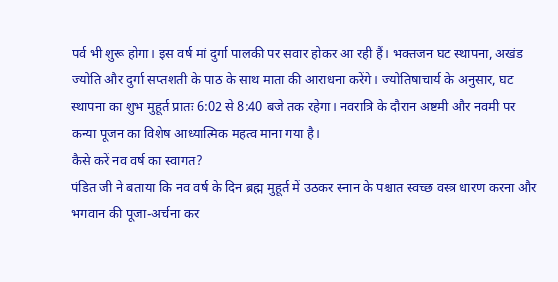पर्व भी शुरू होगा। इस वर्ष मां दुर्गा पालकी पर सवार होकर आ रही हैं। भक्तजन घट स्थापना, अखंड ज्योति और दुर्गा सप्तशती के पाठ के साथ माता की आराधना करेंगे। ज्योतिषाचार्य के अनुसार, घट स्थापना का शुभ मुहूर्त प्रातः 6:02 से 8:40 बजे तक रहेगा। नवरात्रि के दौरान अष्टमी और नवमी पर कन्या पूजन का विशेष आध्यात्मिक महत्व माना गया है।
कैसे करें नव वर्ष का स्वागत?
पंडित जी ने बताया कि नव वर्ष के दिन ब्रह्म मुहूर्त में उठकर स्नान के पश्चात स्वच्छ वस्त्र धारण करना और भगवान की पूजा-अर्चना कर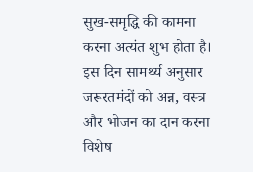सुख-समृद्धि की कामना करना अत्यंत शुभ होता है। इस दिन सामर्थ्य अनुसार जरूरतमंदों को अन्न, वस्त्र और भोजन का दान करना विशेष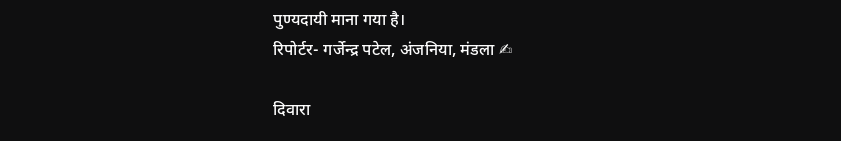पुण्यदायी माना गया है।
रिपोर्टर- गर्जेन्द्र पटेल, अंजनिया, मंडला ✍

दिवारा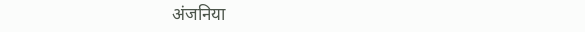अंजनिया